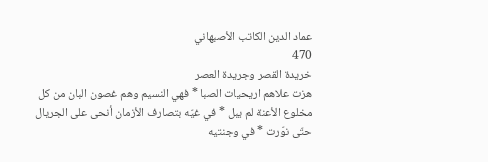عماد الدين الكاتب الأصبهاني
470
خريدة القصر وجريدة العصر
هزت علاهم اريحيات الصبا * فهي النسيم وهم غصون البان من كل مخلوع الأعنة لم يبل * في غيّه بتصارف الأزمان أنحى على الجريال حتّى نوّرت * في وجنتيه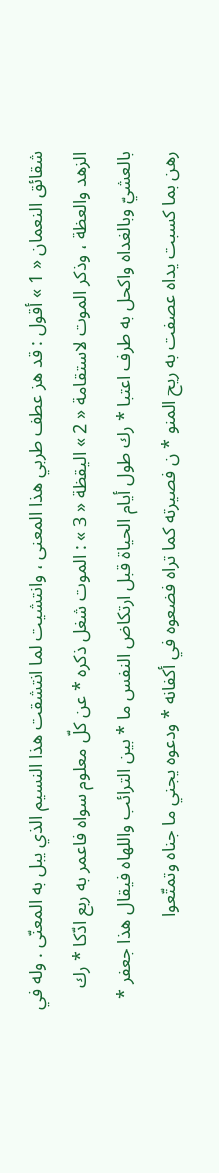شقائق النعمان « 1 » أقول : قد هز عطف طربي هذا المعنى ، وانتشيت لما انتشقت هذا النسيم الذي يبل به المعنّى . وله في الزهد والعظة ، وذكر الموت لاستقامة « 2 » اليقظة « 3 » : الموت شغل ذكره * عن كلّ معلوم سواه فاعمر به ربع ادّكا * رك بالعشيّ وبالغداه واكحل به طرف اعتبا * رك طول أيام الحياة قبل ارتكاض النفس ما * بين الترائب واللهاه فيقال هذا جعفر * رهن بما كسبت يداه عصفت به ريح المنو * ن فصيرته كما تراه فضعوه في أكفانه * ودعوه يجني ما جناه وتمتّعوا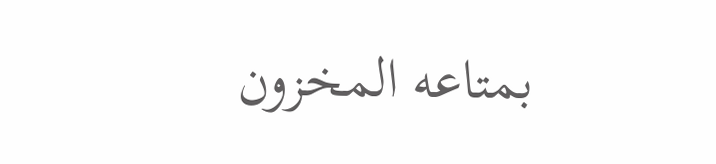بمتاعه المخزون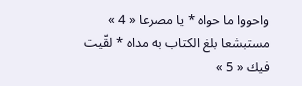واحووا ما حواه * يا مصرعا « 4 » مستبشعا بلغ الكتاب به مداه * لقّيت فيك « 5 »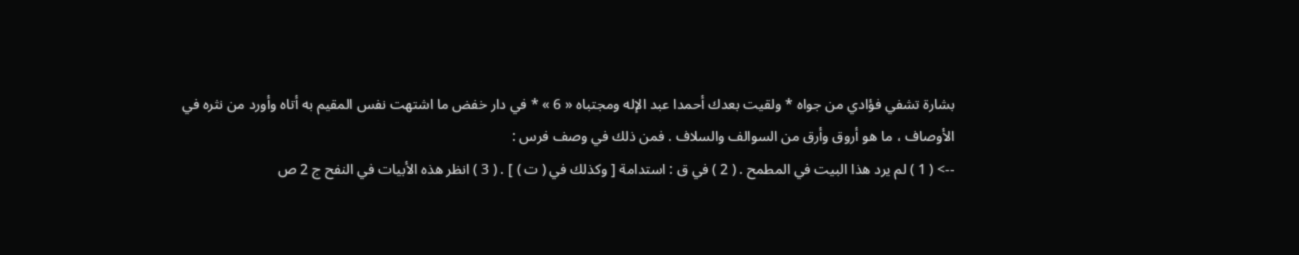بشارة تشفي فؤادي من جواه * ولقيت بعدك أحمدا عبد الإله ومجتباه « 6 » * في دار خفض ما اشتهت نفس المقيم به أتاه وأورد من نثره في الأوصاف ، ما هو أروق وأرق من السوالف والسلاف . فمن ذلك في وصف فرس :
--> ( 1 ) لم يرد هذا البيت في المطمح . ( 2 ) في ق : استدامة [ وكذلك في ( ت ) ] . ( 3 ) انظر هذه الأبيات في النفح ج 2 ص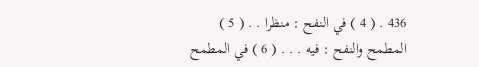436 . ( 4 ) في النفح : منظرا . . ( 5 ) المطمح والنفح : فيه . . . ( 6 ) في المطمح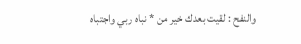والنفح : لقيت بعدك خير من * نباه ربي واجتباه